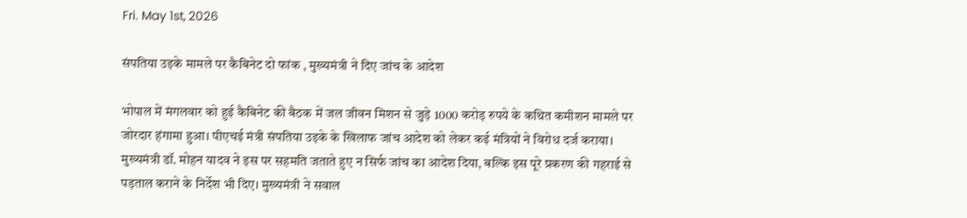Fri. May 1st, 2026

संपतिया उइके मामले पर कैबिनेट दो फांक , मुख्यमंत्री ने दिए जांच के आदेश

भोपाल में मंगलवार को हुई कैबिनेट की बैठक में जल जीवन मिशन से जुड़े 1000 करोड़ रुपये के कथित कमीशन मामले पर जोरदार हंगामा हुआ। पीएचई मंत्री संपतिया उइके के खिलाफ जांच आदेश को लेकर कई मंत्रियों ने विरोध दर्ज कराया। मुख्यमंत्री डॉ. मोहन यादव ने इस पर सहमति जताते हुए न सिर्फ जांच का आदेश दिया, बल्कि इस पूरे प्रकरण की गहराई से पड़ताल कराने के निर्देश भी दिए। मुख्यमंत्री ने सवाल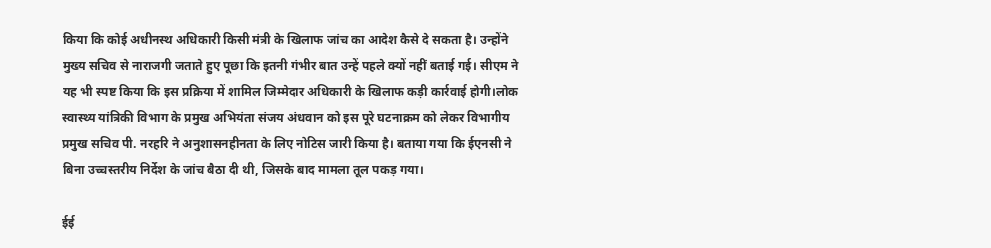किया कि कोई अधीनस्थ अधिकारी किसी मंत्री के खिलाफ जांच का आदेश कैसे दे सकता है। उन्होंने मुख्य सचिव से नाराजगी जताते हुए पूछा कि इतनी गंभीर बात उन्हें पहले क्यों नहीं बताई गई। सीएम ने यह भी स्पष्ट किया कि इस प्रक्रिया में शामिल जिम्मेदार अधिकारी के खिलाफ कड़ी कार्रवाई होगी।लोक स्वास्थ्य यांत्रिकी विभाग के प्रमुख अभियंता संजय अंधवान को इस पूरे घटनाक्रम को लेकर विभागीय प्रमुख सचिव पी. नरहरि ने अनुशासनहीनता के लिए नोटिस जारी किया है। बताया गया कि ईएनसी ने बिना उच्चस्तरीय निर्देश के जांच बैठा दी थी, जिसके बाद मामला तूल पकड़ गया।

ईई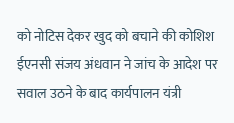को नोटिस देकर खुद को बचाने की कोशिश
ईएनसी संजय अंधवान ने जांच के आदेश पर सवाल उठने के बाद कार्यपालन यंत्री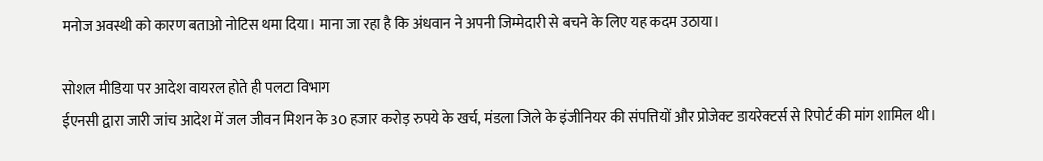मनोज अवस्थी को कारण बताओ नोटिस थमा दिया। माना जा रहा है कि अंधवान ने अपनी जिम्मेदारी से बचने के लिए यह कदम उठाया।

सोशल मीडिया पर आदेश वायरल होते ही पलटा विभाग
ईएनसी द्वारा जारी जांच आदेश में जल जीवन मिशन के 30 हजार करोड़ रुपये के खर्च, मंडला जिले के इंजीनियर की संपत्तियों और प्रोजेक्ट डायरेक्टर्स से रिपोर्ट की मांग शामिल थी।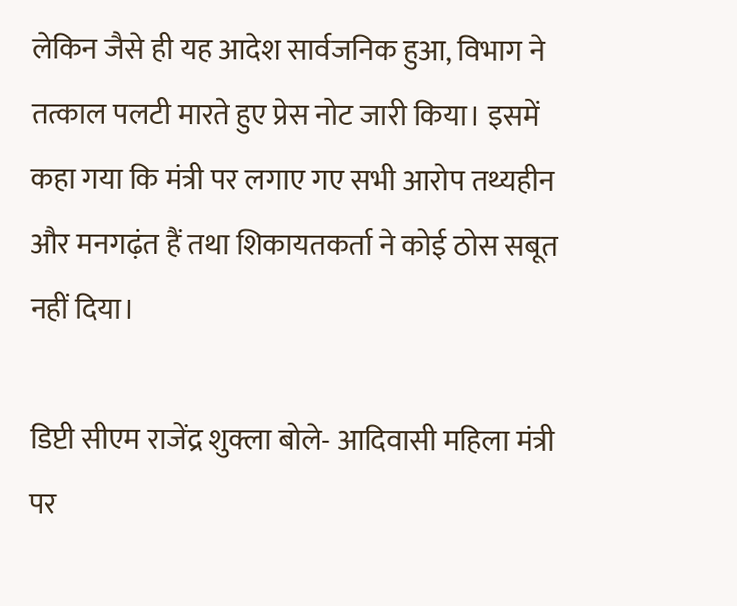लेकिन जैसे ही यह आदेश सार्वजनिक हुआ, विभाग ने तत्काल पलटी मारते हुए प्रेस नोट जारी किया। इसमें कहा गया कि मंत्री पर लगाए गए सभी आरोप तथ्यहीन और मनगढ़ंत हैं तथा शिकायतकर्ता ने कोई ठोस सबूत नहीं दिया।

डिप्टी सीएम राजेंद्र शुक्ला बोले- आदिवासी महिला मंत्री पर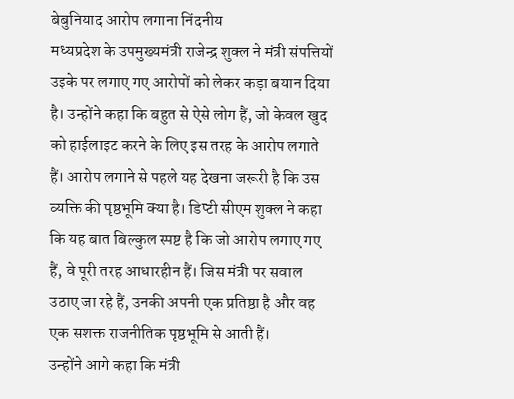बेबुनियाद आरोप लगाना निंदनीय
मध्यप्रदेश के उपमुख्यमंत्री राजेन्द्र शुक्ल ने मंत्री संपत्तियों उइके पर लगाए गए आरोपों को लेकर कड़ा बयान दिया है। उन्होंने कहा कि बहुत से ऐसे लोग हैं, जो केवल खुद को हाईलाइट करने के लिए इस तरह के आरोप लगाते हैं। आरोप लगाने से पहले यह देखना जरूरी है कि उस व्यक्ति की पृष्ठभूमि क्या है। डिप्टी सीएम शुक्ल ने कहा कि यह बात बिल्कुल स्पष्ट है कि जो आरोप लगाए गए हैं, वे पूरी तरह आधारहीन हैं। जिस मंत्री पर सवाल उठाए जा रहे हैं, उनकी अपनी एक प्रतिष्ठा है और वह एक सशक्त राजनीतिक पृष्ठभूमि से आती हैं।
उन्होंने आगे कहा कि मंत्री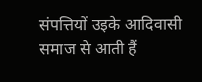संपत्तियों उइके आदिवासी समाज से आती हैं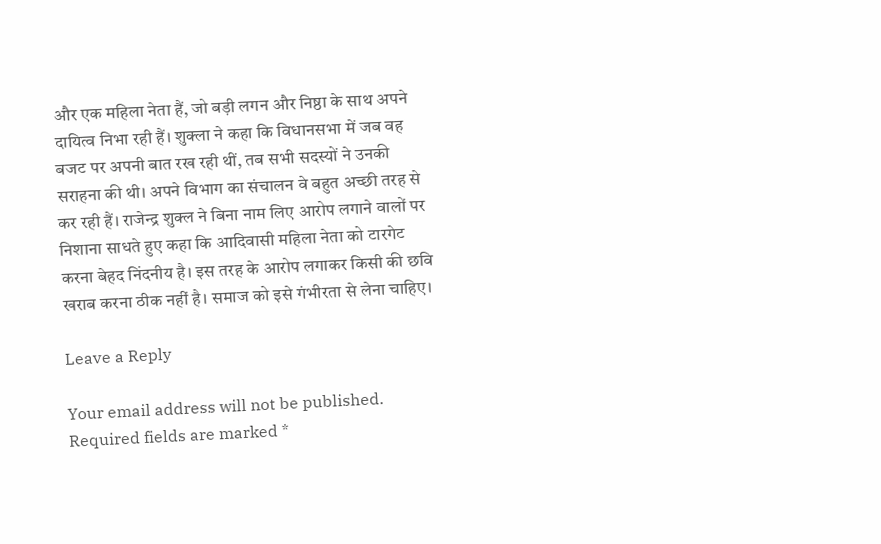और एक महिला नेता हैं, जो बड़ी लगन और निष्ठा के साथ अपने दायित्व निभा रही हैं। शुक्ला ने कहा कि विधानसभा में जब वह बजट पर अपनी बात रख रही थीं, तब सभी सदस्यों ने उनकी सराहना की थी। अपने विभाग का संचालन वे बहुत अच्छी तरह से कर रही हैं। राजेन्द्र शुक्ल ने बिना नाम लिए आरोप लगाने वालों पर निशाना साधते हुए कहा कि आदिवासी महिला नेता को टारगेट करना बेहद निंदनीय है। इस तरह के आरोप लगाकर किसी की छवि खराब करना ठीक नहीं है। समाज को इसे गंभीरता से लेना चाहिए।

Leave a Reply

Your email address will not be published. Required fields are marked *